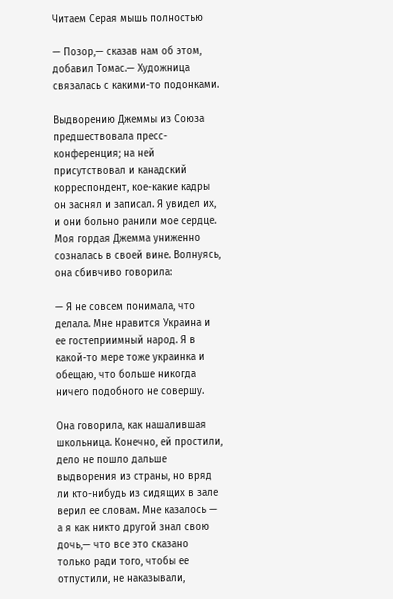Читаем Серая мышь полностью

— Позор,— сказав нам об этом, добавил Томас.— Художница связалась с какими-то подонками.

Выдворению Джеммы из Союза предшествовала пресс-конференция; на ней присутствовал и канадский корреспондент, кое-какие кадры он заснял и записал. Я увидел их, и они больно ранили мое сердце. Моя гордая Джемма униженно созналась в своей вине. Волнуясь, она сбивчиво говорила:

— Я не совсем понимала, что делала. Мне нравится Украина и ее гостеприимный народ. Я в какой-то мере тоже украинка и обещаю, что больше никогда ничего подобного не совершу.

Она говорила, как нашалившая школьница. Конечно, ей простили, дело не пошло дальше выдворения из страны, но вряд ли кто-нибудь из сидящих в зале верил ее словам. Мне казалось — а я как никто другой знал свою дочь,— что все это сказано только ради того, чтобы ее отпустили, не наказывали,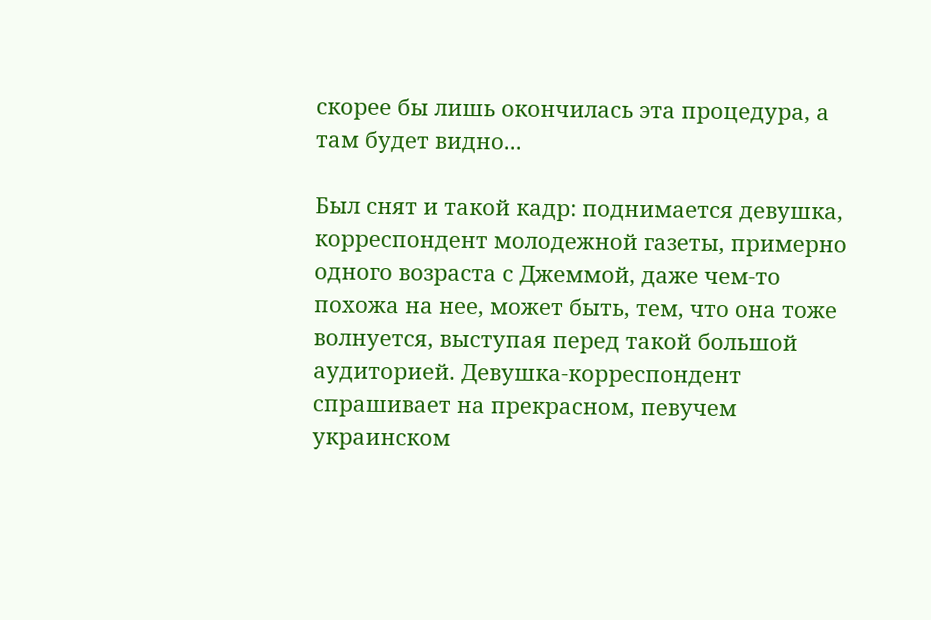скорее бы лишь окончилась эта процедура, а там будет видно...

Был снят и такой кадр: поднимается девушка, корреспондент молодежной газеты, примерно одного возраста с Джеммой, даже чем-то похожа на нее, может быть, тем, что она тоже волнуется, выступая перед такой большой аудиторией. Девушка-корреспондент спрашивает на прекрасном, певучем украинском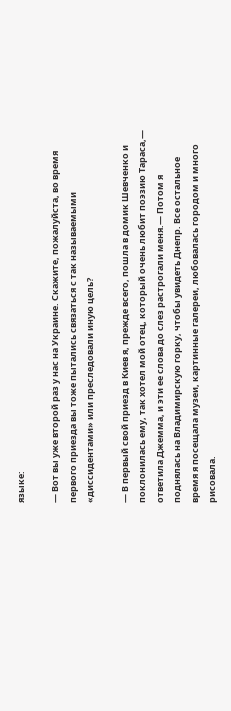языке:

— Вот вы уже второй раз у нас на Украине. Скажите, пожалуйста, во время первого приезда вы тоже пытались связаться с так называемыми «диссидентами» или преследовали иную цель?

— В первый свой приезд в Киев я, прежде всего, пошла в домик Шевченко и поклонилась ему, так хотел мой отец, который очень любит поэзию Тараса,— ответила Джемма, и эти ее слова до слез растрогали меня.— Потом я поднялась на Владимирскую горку, чтобы увидеть Днепр. Все остальное время я посещала музеи, картинные галереи, любовалась городом и много рисовала.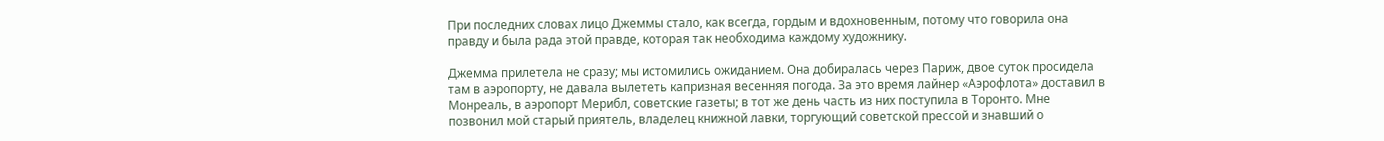При последних словах лицо Джеммы стало, как всегда, гордым и вдохновенным, потому что говорила она правду и была рада этой правде, которая так необходима каждому художнику.

Джемма прилетела не сразу; мы истомились ожиданием. Она добиралась через Париж, двое суток просидела там в аэропорту, не давала вылететь капризная весенняя погода. За это время лайнер «Аэрофлота» доставил в Монреаль, в аэропорт Мерибл, советские газеты; в тот же день часть из них поступила в Торонто. Мне позвонил мой старый приятель, владелец книжной лавки, торгующий советской прессой и знавший о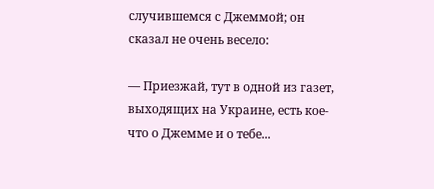случившемся с Джеммой; он сказал не очень весело:

— Приезжай, тут в одной из газет, выходящих на Украине, есть кое-что о Джемме и о тебе...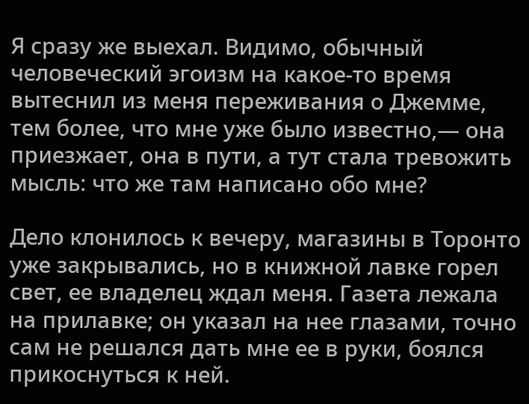Я сразу же выехал. Видимо, обычный человеческий эгоизм на какое-то время вытеснил из меня переживания о Джемме, тем более, что мне уже было известно,— она приезжает, она в пути, а тут стала тревожить мысль: что же там написано обо мне?

Дело клонилось к вечеру, магазины в Торонто уже закрывались, но в книжной лавке горел свет, ее владелец ждал меня. Газета лежала на прилавке; он указал на нее глазами, точно сам не решался дать мне ее в руки, боялся прикоснуться к ней.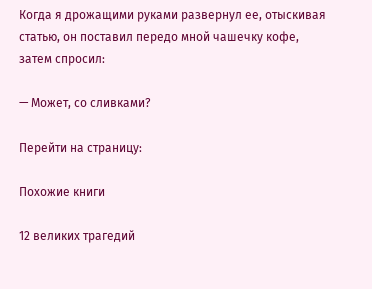Когда я дрожащими руками развернул ее, отыскивая статью, он поставил передо мной чашечку кофе, затем спросил:

— Может, со сливками?

Перейти на страницу:

Похожие книги

12 великих трагедий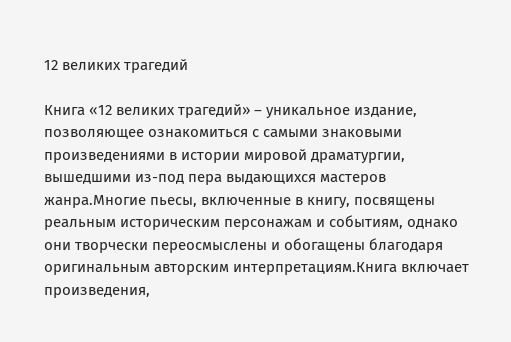12 великих трагедий

Книга «12 великих трагедий» – уникальное издание, позволяющее ознакомиться с самыми знаковыми произведениями в истории мировой драматургии, вышедшими из-под пера выдающихся мастеров жанра.Многие пьесы, включенные в книгу, посвящены реальным историческим персонажам и событиям, однако они творчески переосмыслены и обогащены благодаря оригинальным авторским интерпретациям.Книга включает произведения,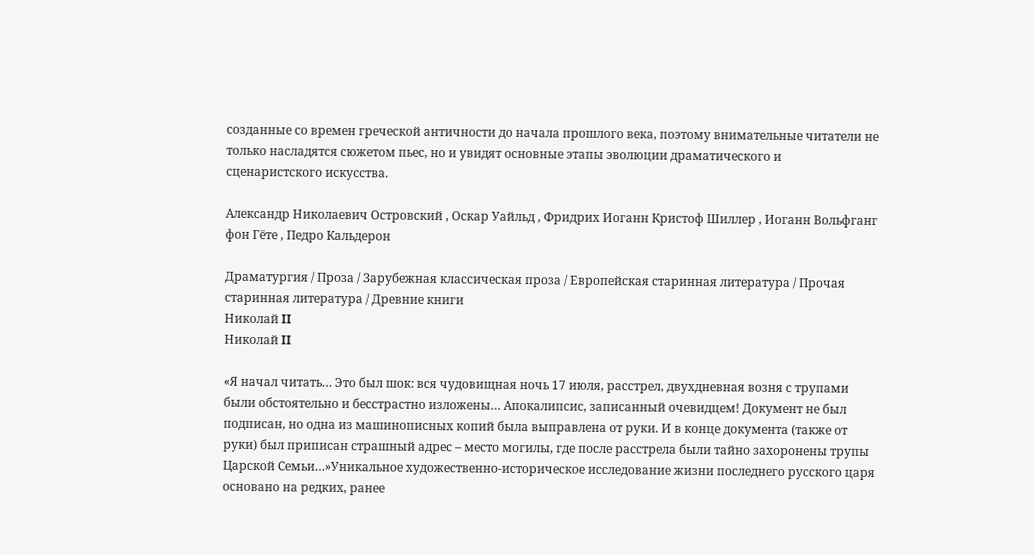созданные со времен греческой античности до начала прошлого века, поэтому внимательные читатели не только насладятся сюжетом пьес, но и увидят основные этапы эволюции драматического и сценаристского искусства.

Александр Николаевич Островский , Оскар Уайльд , Фридрих Иоганн Кристоф Шиллер , Иоганн Вольфганг фон Гёте , Педро Кальдерон

Драматургия / Проза / Зарубежная классическая проза / Европейская старинная литература / Прочая старинная литература / Древние книги
Николай II
Николай II

«Я начал читать… Это был шок: вся чудовищная ночь 17 июля, расстрел, двухдневная возня с трупами были обстоятельно и бесстрастно изложены… Апокалипсис, записанный очевидцем! Документ не был подписан, но одна из машинописных копий была выправлена от руки. И в конце документа (также от руки) был приписан страшный адрес – место могилы, где после расстрела были тайно захоронены трупы Царской Семьи…»Уникальное художественно-историческое исследование жизни последнего русского царя основано на редких, ранее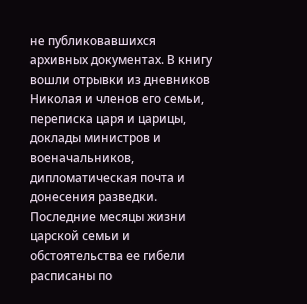не публиковавшихся архивных документах. В книгу вошли отрывки из дневников Николая и членов его семьи, переписка царя и царицы, доклады министров и военачальников, дипломатическая почта и донесения разведки. Последние месяцы жизни царской семьи и обстоятельства ее гибели расписаны по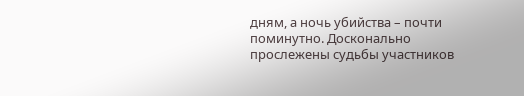дням, а ночь убийства – почти поминутно. Досконально прослежены судьбы участников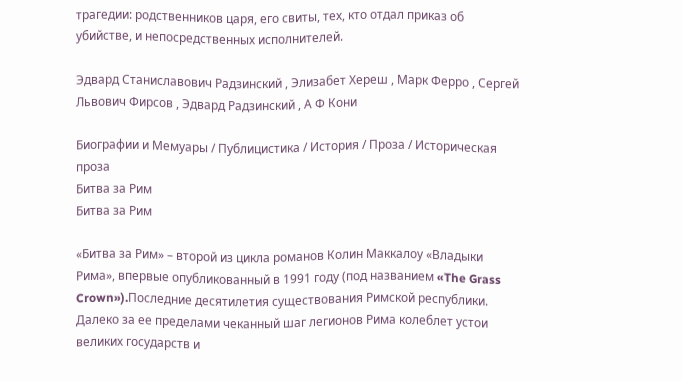трагедии: родственников царя, его свиты, тех, кто отдал приказ об убийстве, и непосредственных исполнителей.

Эдвард Станиславович Радзинский , Элизабет Хереш , Марк Ферро , Сергей Львович Фирсов , Эдвард Радзинский , А Ф Кони

Биографии и Мемуары / Публицистика / История / Проза / Историческая проза
Битва за Рим
Битва за Рим

«Битва за Рим» – второй из цикла романов Колин Маккалоу «Владыки Рима», впервые опубликованный в 1991 году (под названием «The Grass Crown»).Последние десятилетия существования Римской республики. Далеко за ее пределами чеканный шаг легионов Рима колеблет устои великих государств и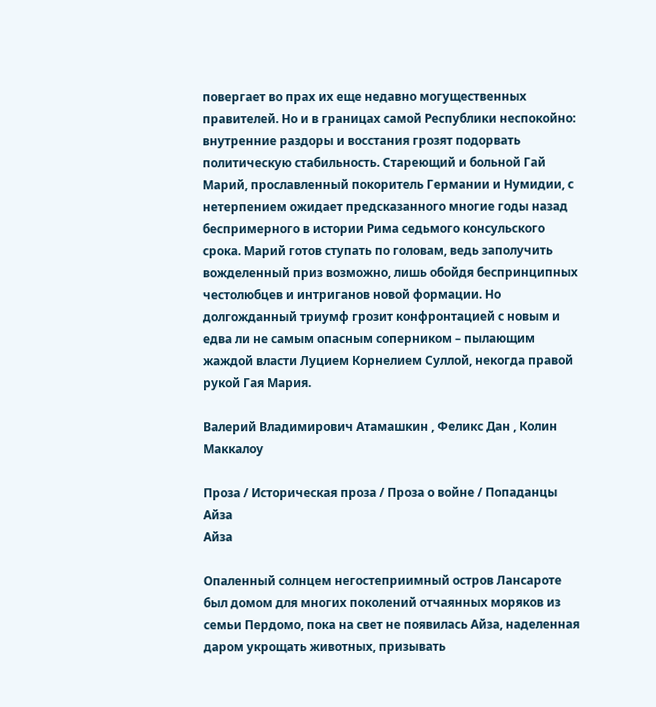повергает во прах их еще недавно могущественных правителей. Но и в границах самой Республики неспокойно: внутренние раздоры и восстания грозят подорвать политическую стабильность. Стареющий и больной Гай Марий, прославленный покоритель Германии и Нумидии, с нетерпением ожидает предсказанного многие годы назад беспримерного в истории Рима седьмого консульского срока. Марий готов ступать по головам, ведь заполучить вожделенный приз возможно, лишь обойдя беспринципных честолюбцев и интриганов новой формации. Но долгожданный триумф грозит конфронтацией с новым и едва ли не самым опасным соперником – пылающим жаждой власти Луцием Корнелием Суллой, некогда правой рукой Гая Мария.

Валерий Владимирович Атамашкин , Феликс Дан , Колин Маккалоу

Проза / Историческая проза / Проза о войне / Попаданцы
Айза
Айза

Опаленный солнцем негостеприимный остров Лансароте был домом для многих поколений отчаянных моряков из семьи Пердомо, пока на свет не появилась Айза, наделенная даром укрощать животных, призывать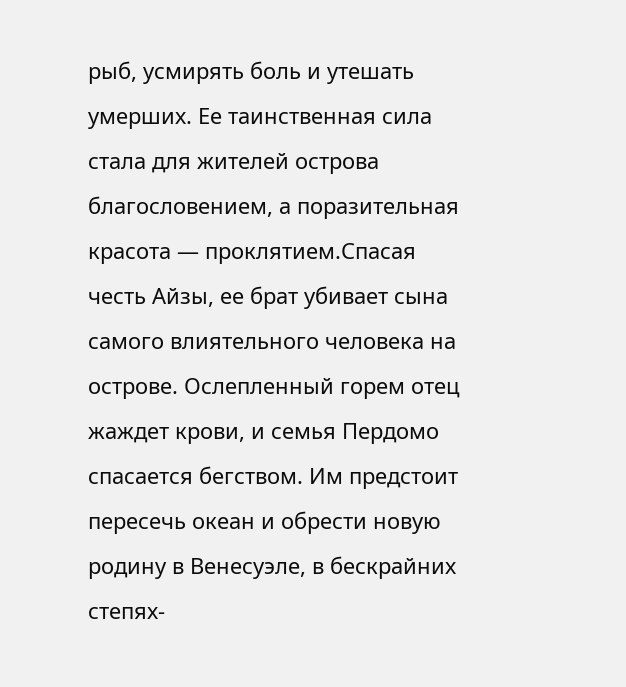рыб, усмирять боль и утешать умерших. Ее таинственная сила стала для жителей острова благословением, а поразительная красота — проклятием.Спасая честь Айзы, ее брат убивает сына самого влиятельного человека на острове. Ослепленный горем отец жаждет крови, и семья Пердомо спасается бегством. Им предстоит пересечь океан и обрести новую родину в Венесуэле, в бескрайних степях-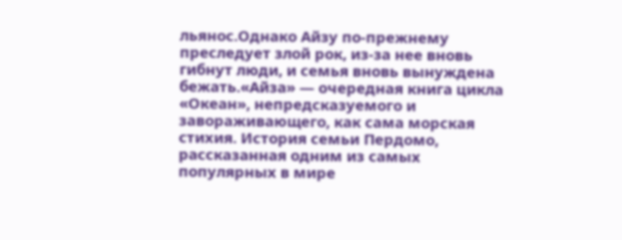льянос.Однако Айзу по-прежнему преследует злой рок, из-за нее вновь гибнут люди, и семья вновь вынуждена бежать.«Айза» — очередная книга цикла «Океан», непредсказуемого и завораживающего, как сама морская стихия. История семьи Пердомо, рассказанная одним из самых популярных в мире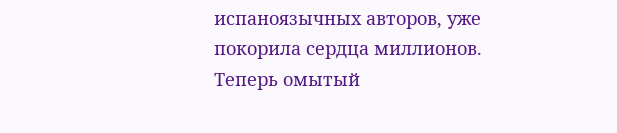испаноязычных авторов, уже покорила сердца миллионов. Теперь омытый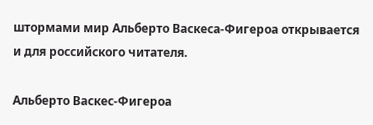штормами мир Альберто Васкеса-Фигероа открывается и для российского читателя.

Альберто Васкес-Фигероа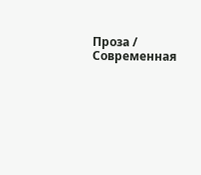Проза / Современная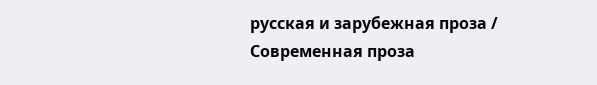русская и зарубежная проза / Современная проза